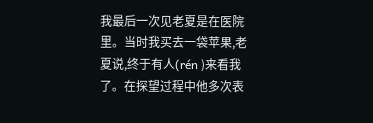我最后一次见老夏是在医院里。当时我买去一袋苹果,老夏说,终于有人(rén )来看我了。在探望过程中他多次表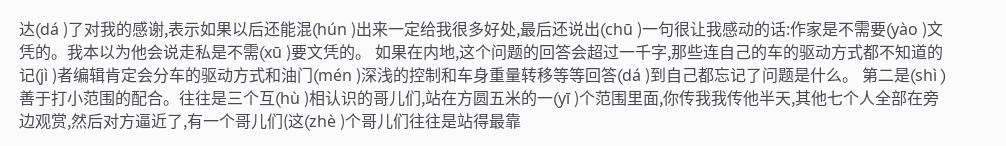达(dá )了对我的感谢,表示如果以后还能混(hún )出来一定给我很多好处,最后还说出(chū )一句很让我感动的话:作家是不需要(yào )文凭的。我本以为他会说走私是不需(xū )要文凭的。 如果在内地,这个问题的回答会超过一千字,那些连自己的车的驱动方式都不知道的记(jì )者编辑肯定会分车的驱动方式和油门(mén )深浅的控制和车身重量转移等等回答(dá )到自己都忘记了问题是什么。 第二是(shì )善于打小范围的配合。往往是三个互(hù )相认识的哥儿们,站在方圆五米的一(yī )个范围里面,你传我我传他半天,其他七个人全部在旁边观赏,然后对方逼近了,有一个哥儿们(这(zhè )个哥儿们往往是站得最靠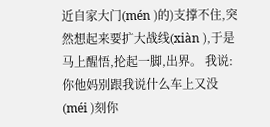近自家大门(mén )的)支撑不住,突然想起来要扩大战线(xiàn ),于是马上醒悟,抡起一脚,出界。 我说:你他妈别跟我说什么车上又没(méi )刻你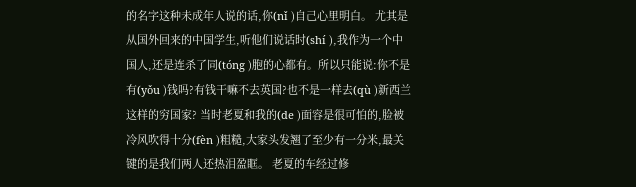的名字这种未成年人说的话,你(nǐ )自己心里明白。 尤其是从国外回来的中国学生,听他们说话时(shí ),我作为一个中国人,还是连杀了同(tóng )胞的心都有。所以只能说:你不是有(yǒu )钱吗?有钱干嘛不去英国?也不是一样去(qù )新西兰这样的穷国家? 当时老夏和我的(de )面容是很可怕的,脸被冷风吹得十分(fèn )粗糙,大家头发翘了至少有一分米,最关键的是我们两人还热泪盈眶。 老夏的车经过修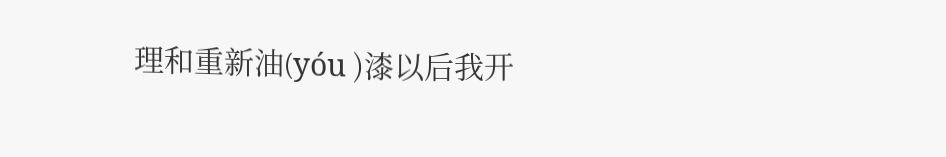理和重新油(yóu )漆以后我开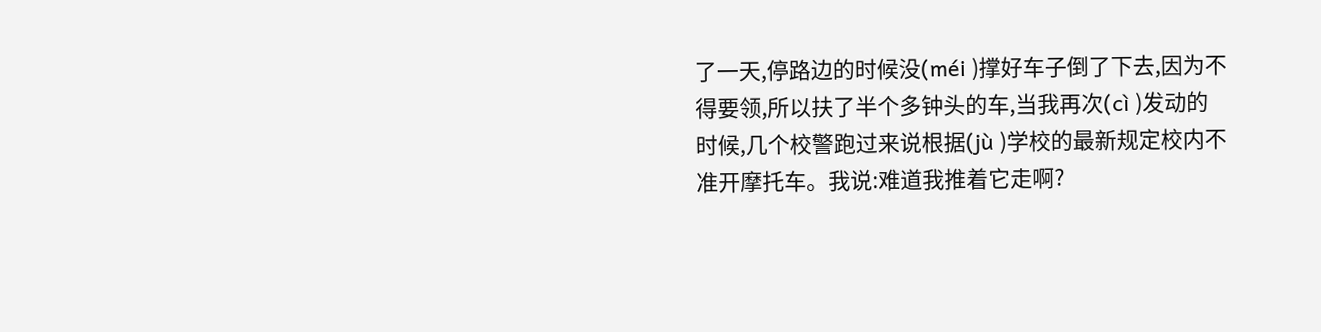了一天,停路边的时候没(méi )撑好车子倒了下去,因为不得要领,所以扶了半个多钟头的车,当我再次(cì )发动的时候,几个校警跑过来说根据(jù )学校的最新规定校内不准开摩托车。我说:难道我推着它走啊?